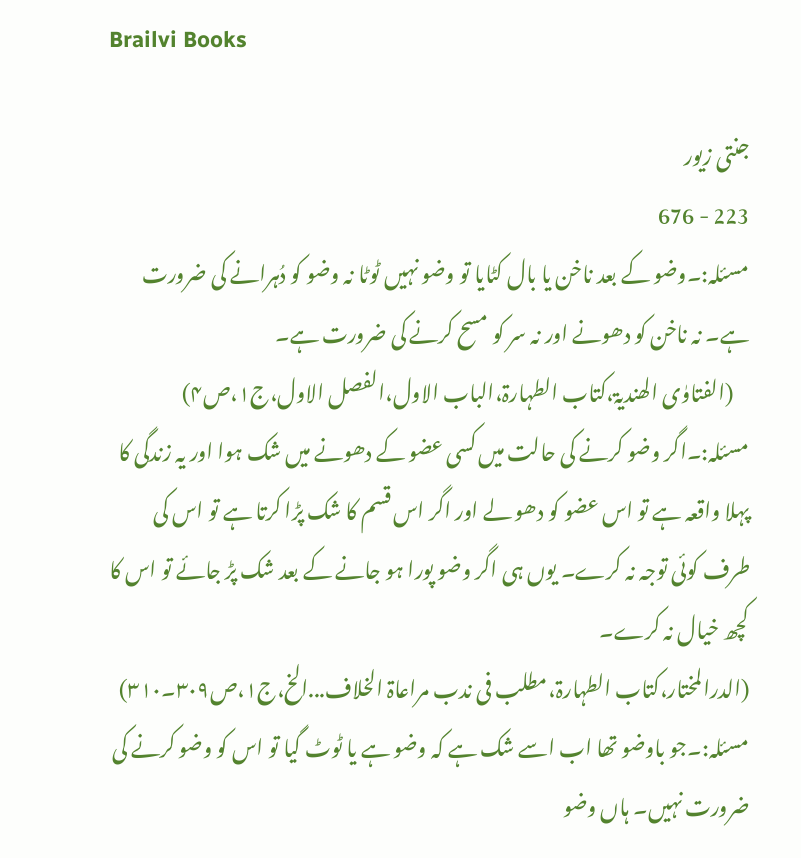Brailvi Books

جنتی زیور
223 - 676
مسئلہ:۔وضو کے بعد ناخن یا بال کٹایا تو وضو نہیں ٹوٹا نہ وضو کو دُہرانے کی ضرورت ہے۔ نہ ناخن کو دھونے اور نہ سر کو مسح کرنے کی ضرورت ہے۔
    (الفتاوٰی الھندیۃ،کتاب الطہارۃ،الباب الاول،الفصل الاول،ج۱،ص۴)
مسئلہ:۔اگر وضو کرنے کی حالت میں کسی عضو کے دھونے میں شک ہوا اور یہ زندگی کا پہلا واقعہ ہے تو اس عضو کو دھو لے اور اگر اس قسم کا شک پڑا کرتا ہے تو اس کی طرف کوئی توجہ نہ کرے۔ یوں ہی اگر وضو پورا ہو جانے کے بعد شک پڑ جائے تو اس کا کچھ خیال نہ کرے۔
(الدرالمختار،کتاب الطہارۃ،مطلب فی ندب مراعاۃ الخلاف...الخ،ج۱،ص۳۰۹۔۳۱۰)
مسئلہ:۔جو باوضو تھا اب اسے شک ہے کہ وضو ہے یا ٹوٹ گیا تو اس کو وضو کرنے کی ضرورت نہیں۔ ہاں وضو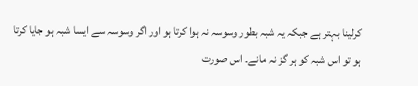کرلینا بہتر ہے جبکہ یہ شبہ بطور وسوسہ نہ ہوا کرتا ہو اور اگر وسوسہ سے ایسا شبہ ہو جایا کرتا ہو تو اس شبہ کو ہر گز نہ مانے۔ اس صورت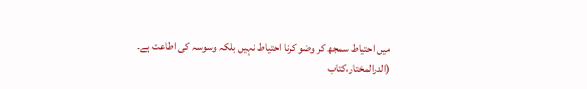میں احتیاط سمجھ کر وضو کرنا احتیاط نہیں بلکہ وسوسہ کی اطاعت ہے۔
(الدرالمختار،کتاب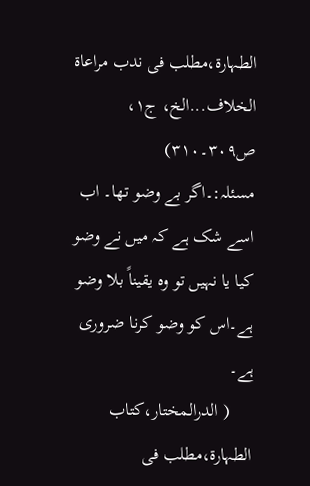الطہارۃ،مطلب فی ندب مراعاۃ الخلاف...الخ، ج۱، ص۳۰۹۔۳۱۰)
مسئلہ:۔اگر بے وضو تھا۔ اب اسے شک ہے کہ میں نے وضو کیا یا نہیں تو وہ یقیناً بلا وضو ہے۔اس کو وضو کرنا ضروری ہے۔
     ( الدرالمختار،کتاب الطہارۃ،مطلب فی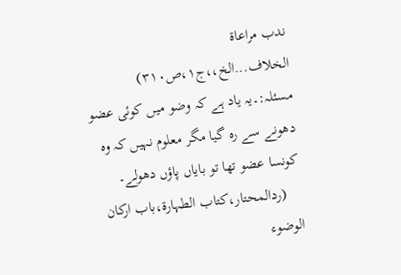ندب مراعاۃ الخلاف...الخ،،ج۱،ص۳۱۰)
مسئلہ:۔یہ یاد ہے کہ وضو میں کوئی عضو دھونے سے رہ گیا مگر معلوم نہیں کہ وہ کونسا عضو تھا تو بایاں پاؤں دھولے۔
    (ردالمحتار،کتاب الطہارۃ،باب ارکان الوضوء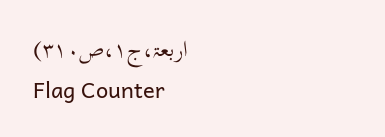اربعۃ،ج۱،ص۳۱۰)
Flag Counter